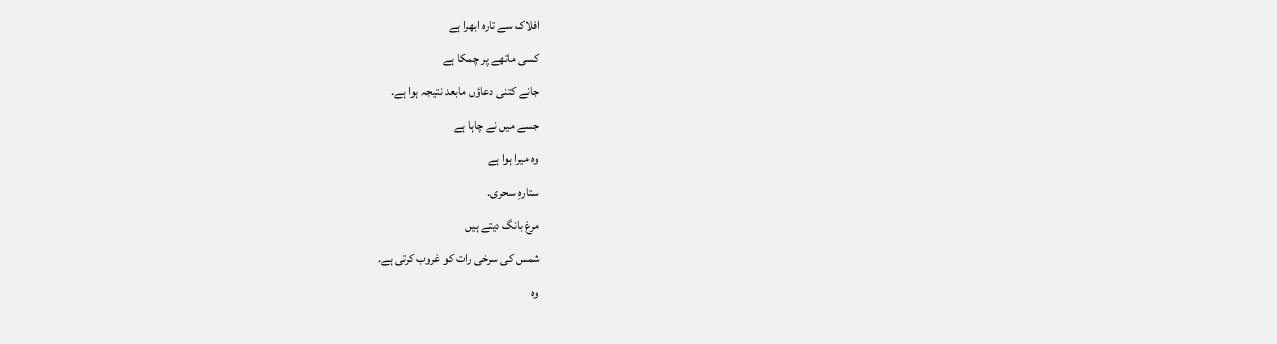افلاک سے تارہ ابھرا ہے
کسی ماتھے پر چمکا ہے
جانے کتنی دعاؤں مابعد نتیجہ ہوا ہے.
جسے میں نے چاہا ہے
وہ میرا ہوا ہے
ستارہِ سحری.
مرغ بانگ دیتے ہیں
شمس کی سرخی رات کو غروب کرتی ہے.
وہ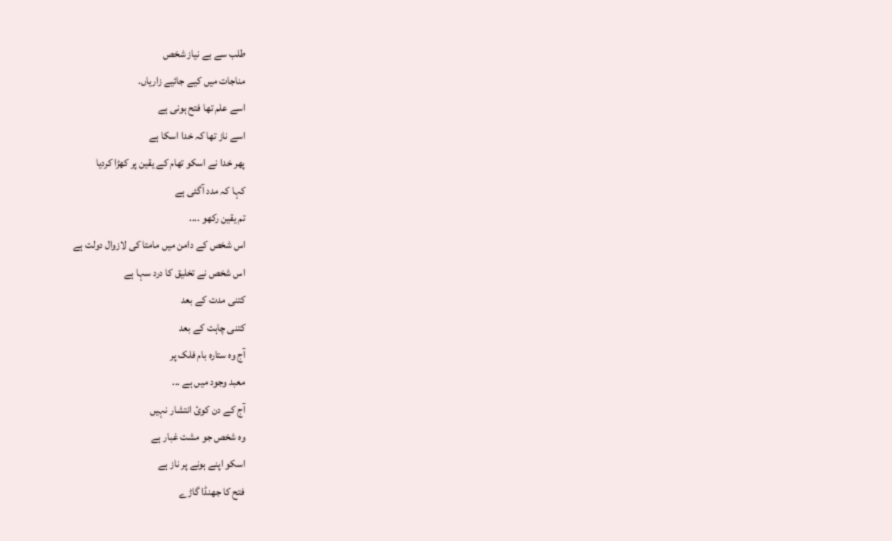طلب سے بے نیاز شخص
مناجات میں کیے جائیے زاریاں.
اسے علم تھا فتح ہونی ہے
اسے ناز تھا کہ خدا اسکا ہے
پھر خدا نے اسکو تھام کے یقین پر کھڑا کردیا
کہا کہ مدد آگئی ہے
تم یقین رکھو ....
اس شخص کے دامن میں مامتا کی لازوال دولت ہے
اس شخص نے تخلیق کا درد سہا ہے
کتنی مدت کے بعد
کتنی چاہت کے بعد
آج وہ ستارہ بام فلک پر
معبد وجود میں ہے ...
آج کے دن کوئ انتشار نہیں
وہ شخص جو مشت غبار ہے
اسکو اپنے ہونے پر ناز ہے
فتح کا جھنڈا گاڑے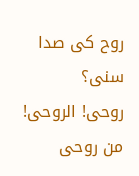روح کی صدا سنی؟
روحی! الروحی! من روحی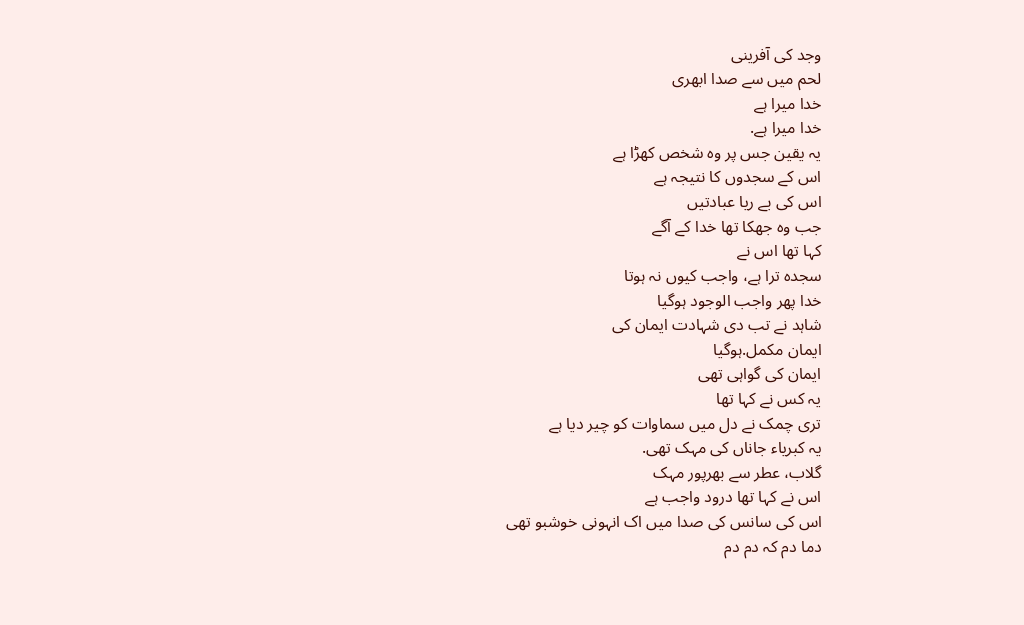وجد کی آفرینی
لحم میں سے صدا ابھری
خدا میرا ہے
خدا میرا ہے.
یہ یقین جس پر وہ شخص کھڑا ہے
اس کے سجدوں کا نتیجہ ہے
اس کی بے ریا عبادتیں
جب وہ جھکا تھا خدا کے آگے
کہا تھا اس نے
سجدہ ترا ہے، واجب کیوں نہ ہوتا
خدا پھر واجب الوجود ہوگیا
شاہد نے تب دی شہادت ایمان کی
ایمان مکمل.ہوگیا
ایمان کی گواہی تھی
یہ کس نے کہا تھا
تری چمک نے دل میں سماوات کو چیر دیا ہے
یہ کبریاء جاناں کی مہک تھی.
گلاب، عطر سے بھرپور مہک
اس نے کہا تھا درود واجب ہے
اس کی سانس کی صدا میں اک انہونی خوشبو تھی
دما دم کہ دم دم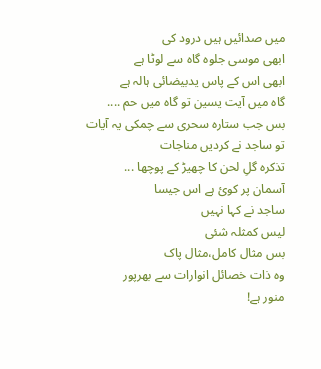میں صدائیں ہیں درود کی
ابھی موسی جلوہ گاہ سے لوٹا ہے
ابھی اس کے پاس یدبیضائی ہالہ ہے
گاہ میں آیت یسین تو گاہ میں حم ....
بس جب ستارہ سحری سے چمکی یہ آیات
تو ساجد نے کردیں مناجات
تذکرہ گلِ لحن کا چھیڑ کے پوچھا ...
آسمان پر کوئ ہے اس جیسا
ساجد نے کہا نہیں
لیس کمثلہ شئی
بس مثال کامل،مثال پاک
وہ ذات خصائل انوارات سے بھرپور
منور ہے!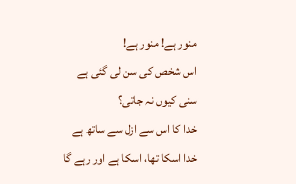منور ہے! منور ہے!
اس شخص کی سن لی گئی ہے
سنی کیوں نہ جاتی؟
خدا کا اس سے ازل سے ساتھ ہے
خدا اسکا تھا، اسکا ہے اور رہے گا